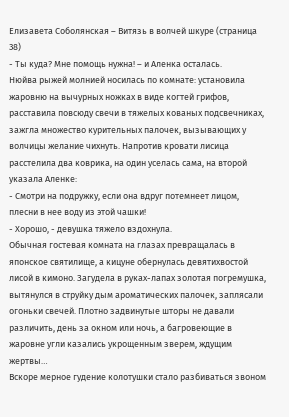Елизавета Соболянская – Витязь в волчей шкуре (страница 38)
- Ты куда? Мне помощь нужна! – и Аленка осталась.
Нюйва рыжей молнией носилась по комнате: установила жаровню на вычурных ножках в виде когтей грифов, расставила повсюду свечи в тяжелых кованых подсвечниках, зажгла множество курительных палочек, вызывающих у волчицы желание чихнуть. Напротив кровати лисица расстелила два коврика, на один уселась сама, на второй указала Аленке:
- Смотри на подружку, если она вдруг потемнеет лицом, плесни в нее воду из этой чашки!
- Хорошо, - девушка тяжело вздохнула.
Обычная гостевая комната на глазах превращалась в японское святилище, а кицуне обернулась девятихвостой лисой в кимоно. Загудела в руках-лапах золотая погремушка, вытянулся в струйку дым ароматических палочек, заплясали огоньки свечей. Плотно задвинутые шторы не давали различить, день за окном или ночь, а багровеющие в жаровне угли казались укрощенным зверем, ждущим жертвы…
Вскоре мерное гудение колотушки стало разбиваться звоном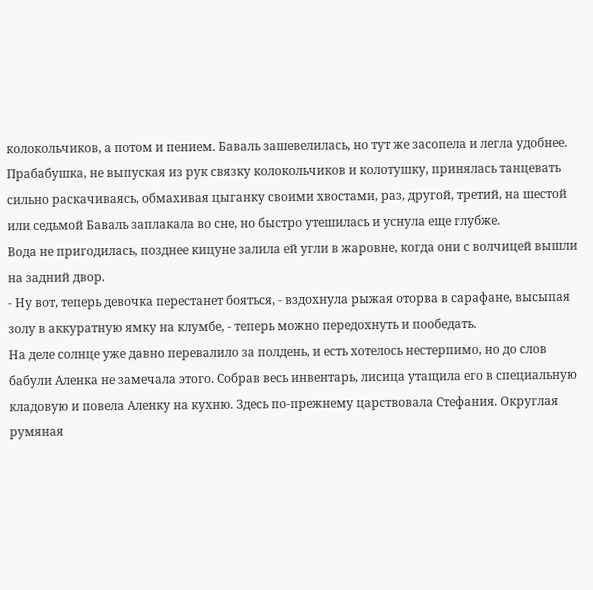колокольчиков, а потом и пением. Баваль зашевелилась, но тут же засопела и легла удобнее. Прабабушка, не выпуская из рук связку колокольчиков и колотушку, принялась танцевать сильно раскачиваясь, обмахивая цыганку своими хвостами, раз, другой, третий, на шестой или седьмой Баваль заплакала во сне, но быстро утешилась и уснула еще глубже.
Вода не пригодилась, позднее кицуне залила ей угли в жаровне, когда они с волчицей вышли на задний двор.
- Ну вот, теперь девочка перестанет бояться, - вздохнула рыжая оторва в сарафане, высыпая золу в аккуратную ямку на клумбе, - теперь можно передохнуть и пообедать.
На деле солнце уже давно перевалило за полдень, и есть хотелось нестерпимо, но до слов бабули Аленка не замечала этого. Собрав весь инвентарь, лисица утащила его в специальную кладовую и повела Аленку на кухню. Здесь по-прежнему царствовала Стефания. Округлая румяная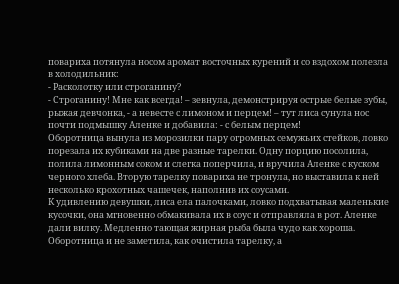повариха потянула носом аромат восточных курений и со вздохом полезла в холодильник:
- Расколотку или строганину?
- Строганину! Мне как всегда! – зевнула, демонстрируя острые белые зубы, рыжая девчонка, - а невесте с лимоном и перцем! – тут лиса сунула нос почти подмышку Аленке и добавила: - с белым перцем!
Оборотница вынула из морозилки пару огромных семужьих стейков, ловко порезала их кубиками на две разные тарелки. Одну порцию посолила, полила лимонным соком и слегка поперчила, и вручила Аленке с куском черного хлеба. Вторую тарелку повариха не тронула, но выставила к ней несколько крохотных чашечек, наполнив их соусами.
К удивлению девушки, лиса ела палочками, ловко подхватывая маленькие кусочки, она мгновенно обмакивала их в соус и отправляла в рот. Аленке дали вилку. Медленно тающая жирная рыба была чудо как хороша. Оборотница и не заметила, как очистила тарелку, а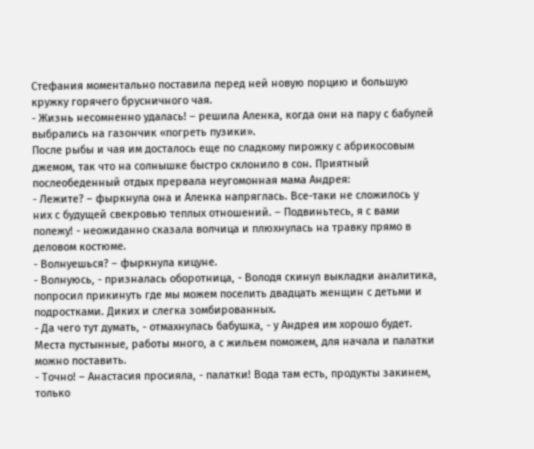Стефания моментально поставила перед ней новую порцию и большую кружку горячего брусничного чая.
- Жизнь несомненно удалась! – решила Аленка, когда они на пару с бабулей выбрались на газончик «погреть пузики».
После рыбы и чая им досталось еще по сладкому пирожку с абрикосовым джемом, так что на солнышке быстро склонило в сон. Приятный послеобеденный отдых прервала неугомонная мама Андрея:
- Лежите? – фыркнула она и Аленка напряглась. Все-таки не сложилось у них с будущей свекровью теплых отношений. – Подвиньтесь, я с вами полежу! - неожиданно сказала волчица и плюхнулась на травку прямо в деловом костюме.
- Волнуешься? – фыркнула кицуне.
- Волнуюсь, - призналась оборотница, - Володя скинул выкладки аналитика, попросил прикинуть где мы можем поселить двадцать женщин с детьми и подростками. Диких и слегка зомбированных.
- Да чего тут думать, - отмахнулась бабушка, - у Андрея им хорошо будет. Места пустынные, работы много, а с жильем поможем, для начала и палатки можно поставить.
- Точно! – Анастасия просияла, - палатки! Вода там есть, продукты закинем, только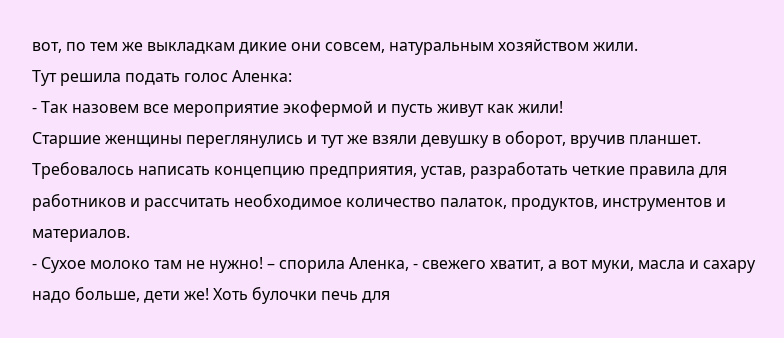вот, по тем же выкладкам дикие они совсем, натуральным хозяйством жили.
Тут решила подать голос Аленка:
- Так назовем все мероприятие экофермой и пусть живут как жили!
Старшие женщины переглянулись и тут же взяли девушку в оборот, вручив планшет. Требовалось написать концепцию предприятия, устав, разработать четкие правила для работников и рассчитать необходимое количество палаток, продуктов, инструментов и материалов.
- Сухое молоко там не нужно! – спорила Аленка, - свежего хватит, а вот муки, масла и сахару надо больше, дети же! Хоть булочки печь для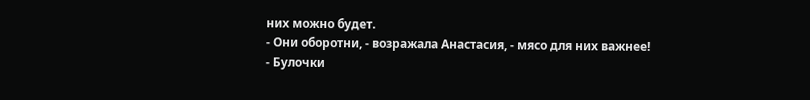них можно будет.
- Они оборотни, - возражала Анастасия, - мясо для них важнее!
- Булочки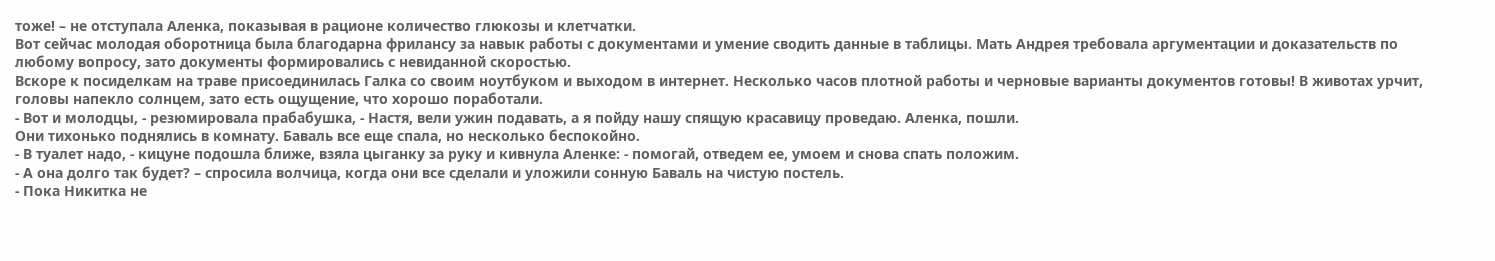тоже! – не отступала Аленка, показывая в рационе количество глюкозы и клетчатки.
Вот сейчас молодая оборотница была благодарна фрилансу за навык работы с документами и умение сводить данные в таблицы. Мать Андрея требовала аргументации и доказательств по любому вопросу, зато документы формировались с невиданной скоростью.
Вскоре к посиделкам на траве присоединилась Галка со своим ноутбуком и выходом в интернет. Несколько часов плотной работы и черновые варианты документов готовы! В животах урчит, головы напекло солнцем, зато есть ощущение, что хорошо поработали.
- Вот и молодцы, - резюмировала прабабушка, - Настя, вели ужин подавать, а я пойду нашу спящую красавицу проведаю. Аленка, пошли.
Они тихонько поднялись в комнату. Баваль все еще спала, но несколько беспокойно.
- В туалет надо, - кицуне подошла ближе, взяла цыганку за руку и кивнула Аленке: - помогай, отведем ее, умоем и снова спать положим.
- А она долго так будет? – спросила волчица, когда они все сделали и уложили сонную Баваль на чистую постель.
- Пока Никитка не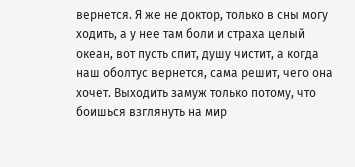вернется. Я же не доктор, только в сны могу ходить, а у нее там боли и страха целый океан, вот пусть спит, душу чистит, а когда наш оболтус вернется, сама решит, чего она хочет. Выходить замуж только потому, что боишься взглянуть на мир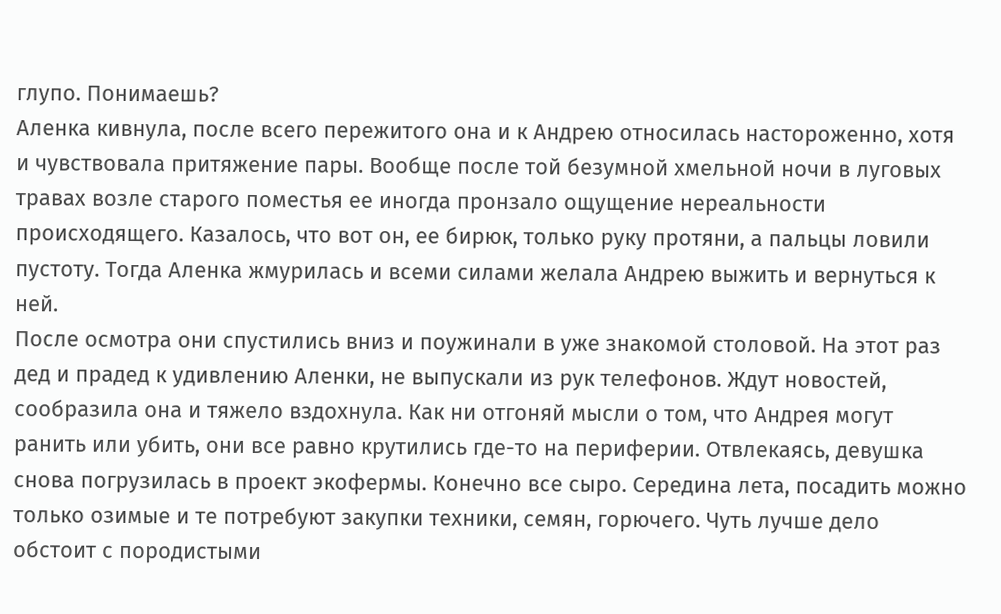глупо. Понимаешь?
Аленка кивнула, после всего пережитого она и к Андрею относилась настороженно, хотя и чувствовала притяжение пары. Вообще после той безумной хмельной ночи в луговых травах возле старого поместья ее иногда пронзало ощущение нереальности происходящего. Казалось, что вот он, ее бирюк, только руку протяни, а пальцы ловили пустоту. Тогда Аленка жмурилась и всеми силами желала Андрею выжить и вернуться к ней.
После осмотра они спустились вниз и поужинали в уже знакомой столовой. На этот раз дед и прадед к удивлению Аленки, не выпускали из рук телефонов. Ждут новостей, сообразила она и тяжело вздохнула. Как ни отгоняй мысли о том, что Андрея могут ранить или убить, они все равно крутились где-то на периферии. Отвлекаясь, девушка снова погрузилась в проект экофермы. Конечно все сыро. Середина лета, посадить можно только озимые и те потребуют закупки техники, семян, горючего. Чуть лучше дело обстоит с породистыми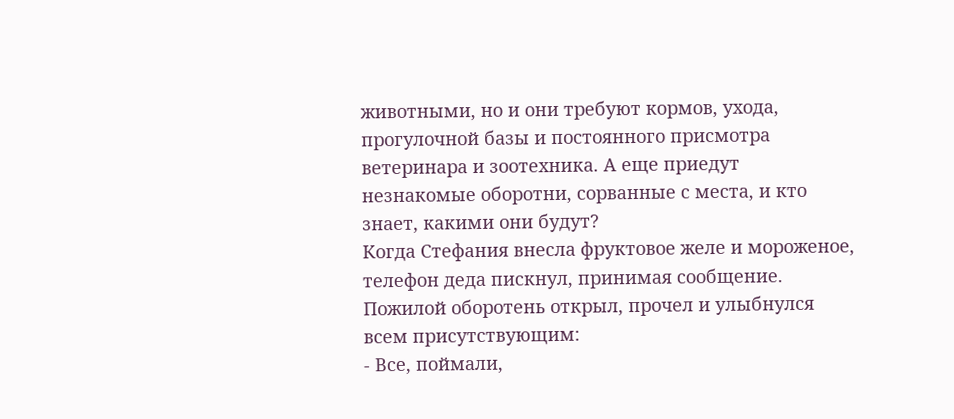животными, но и они требуют кормов, ухода, прогулочной базы и постоянного присмотра ветеринара и зоотехника. А еще приедут незнакомые оборотни, сорванные с места, и кто знает, какими они будут?
Когда Стефания внесла фруктовое желе и мороженое, телефон деда пискнул, принимая сообщение. Пожилой оборотень открыл, прочел и улыбнулся всем присутствующим:
- Все, поймали,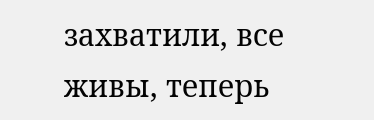захватили, все живы, теперь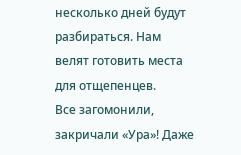несколько дней будут разбираться. Нам велят готовить места для отщепенцев.
Все загомонили, закричали «Ура»! Даже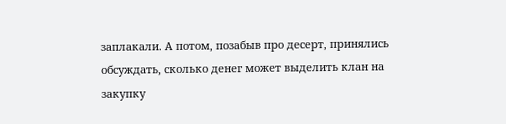заплакали. А потом, позабыв про десерт, принялись обсуждать, сколько денег может выделить клан на закупку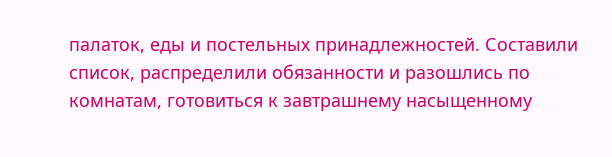палаток, еды и постельных принадлежностей. Составили список, распределили обязанности и разошлись по комнатам, готовиться к завтрашнему насыщенному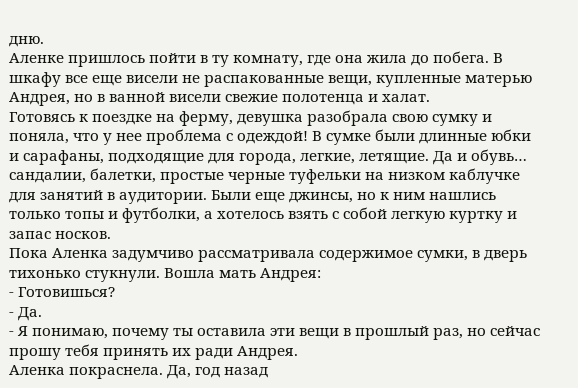дню.
Аленке пришлось пойти в ту комнату, где она жила до побега. В шкафу все еще висели не распакованные вещи, купленные матерью Андрея, но в ванной висели свежие полотенца и халат.
Готовясь к поездке на ферму, девушка разобрала свою сумку и поняла, что у нее проблема с одеждой! В сумке были длинные юбки и сарафаны, подходящие для города, легкие, летящие. Да и обувь… сандалии, балетки, простые черные туфельки на низком каблучке для занятий в аудитории. Были еще джинсы, но к ним нашлись только топы и футболки, а хотелось взять с собой легкую куртку и запас носков.
Пока Аленка задумчиво рассматривала содержимое сумки, в дверь тихонько стукнули. Вошла мать Андрея:
- Готовишься?
- Да.
- Я понимаю, почему ты оставила эти вещи в прошлый раз, но сейчас прошу тебя принять их ради Андрея.
Аленка покраснела. Да, год назад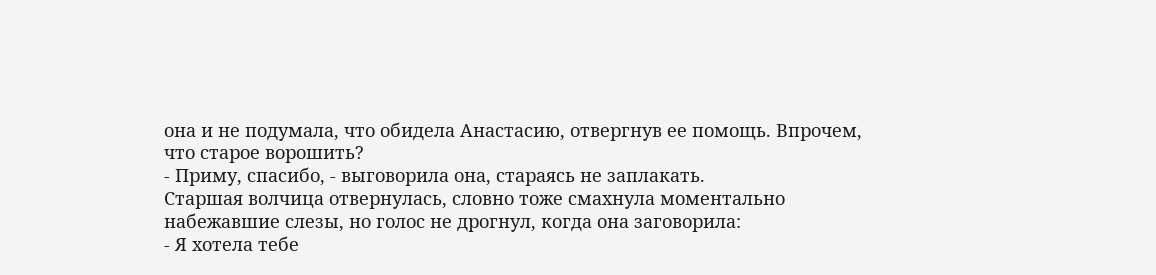она и не подумала, что обидела Анастасию, отвергнув ее помощь. Впрочем, что старое ворошить?
- Приму, спасибо, - выговорила она, стараясь не заплакать.
Старшая волчица отвернулась, словно тоже смахнула моментально набежавшие слезы, но голос не дрогнул, когда она заговорила:
- Я хотела тебе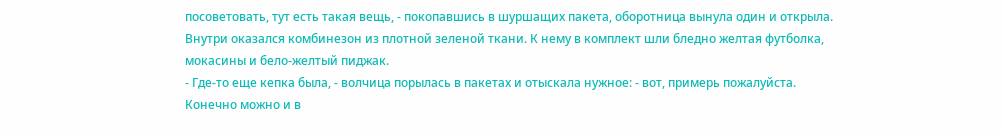посоветовать, тут есть такая вещь, - покопавшись в шуршащих пакета, оборотница вынула один и открыла.
Внутри оказался комбинезон из плотной зеленой ткани. К нему в комплект шли бледно желтая футболка, мокасины и бело-желтый пиджак.
- Где-то еще кепка была, - волчица порылась в пакетах и отыскала нужное: - вот, примерь пожалуйста. Конечно можно и в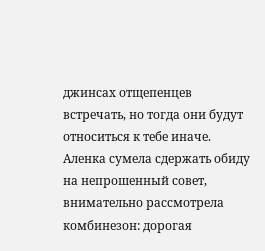джинсах отщепенцев встречать, но тогда они будут относиться к тебе иначе.
Аленка сумела сдержать обиду на непрошенный совет, внимательно рассмотрела комбинезон: дорогая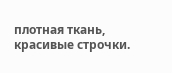плотная ткань, красивые строчки.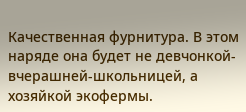Качественная фурнитура. В этом наряде она будет не девчонкой-вчерашней-школьницей, а хозяйкой экофермы.